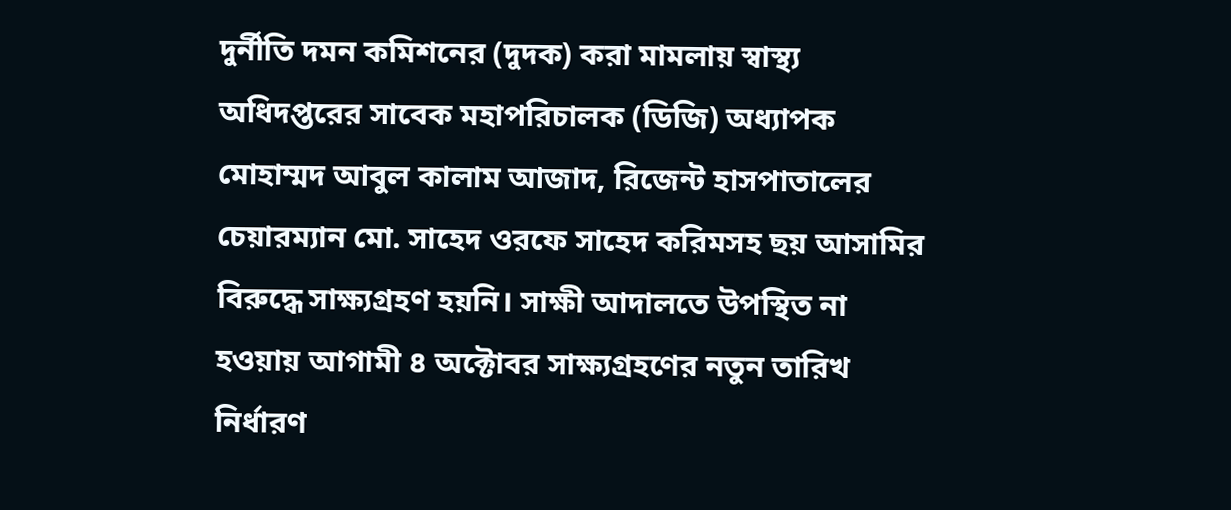দুর্নীতি দমন কমিশনের (দুদক) করা মামলায় স্বাস্থ্য অধিদপ্তরের সাবেক মহাপরিচালক (ডিজি) অধ্যাপক মোহাম্মদ আবুল কালাম আজাদ, রিজেন্ট হাসপাতালের চেয়ারম্যান মো. সাহেদ ওরফে সাহেদ করিমসহ ছয় আসামির বিরুদ্ধে সাক্ষ্যগ্রহণ হয়নি। সাক্ষী আদালতে উপস্থিত না হওয়ায় আগামী ৪ অক্টোবর সাক্ষ্যগ্রহণের নতুন তারিখ নির্ধারণ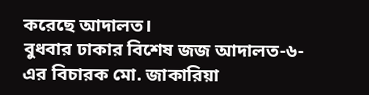করেছে আদালত।
বুধবার ঢাকার বিশেষ জজ আদালত-৬-এর বিচারক মো. জাকারিয়া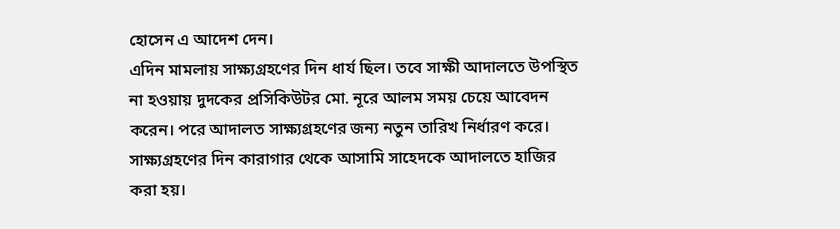হোসেন এ আদেশ দেন।
এদিন মামলায় সাক্ষ্যগ্রহণের দিন ধার্য ছিল। তবে সাক্ষী আদালতে উপস্থিত না হওয়ায় দুদকের প্রসিকিউটর মো. নূরে আলম সময় চেয়ে আবেদন করেন। পরে আদালত সাক্ষ্যগ্রহণের জন্য নতুন তারিখ নির্ধারণ করে।
সাক্ষ্যগ্রহণের দিন কারাগার থেকে আসামি সাহেদকে আদালতে হাজির করা হয়।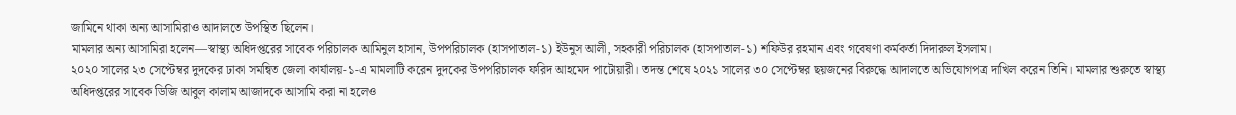জামিনে থাকা অন্য আসামিরাও আদালতে উপস্থিত ছিলেন।
মামলার অন্য আসামিরা হলেন—স্বাস্থ্য অধিদপ্তরের সাবেক পরিচালক আমিনুল হাসান, উপপরিচালক (হাসপাতাল-১) ইউনুস আলী, সহকারী পরিচালক (হাসপাতাল-১) শফিউর রহমান এবং গবেষণা কর্মকর্তা দিদারুল ইসলাম।
২০২০ সালের ২৩ সেপ্টেম্বর দুদকের ঢাকা সমন্বিত জেলা কার্যালয়-১-এ মামলাটি করেন দুদকের উপপরিচালক ফরিদ আহমেদ পাটোয়ারী। তদন্ত শেষে ২০২১ সালের ৩০ সেপ্টেম্বর ছয়জনের বিরুদ্ধে আদালতে অভিযোগপত্র দাখিল করেন তিনি। মামলার শুরুতে স্বাস্থ্য অধিদপ্তরের সাবেক ডিজি আবুল কালাম আজাদকে আসামি করা না হলেও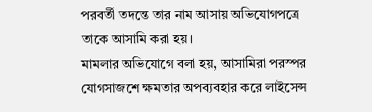পরবর্তী তদন্তে তার নাম আসায় অভিযোগপত্রে তাকে আসামি করা হয়।
মামলার অভিযোগে বলা হয়, আসামিরা পরস্পর যোগসাজশে ক্ষমতার অপব্যবহার করে লাইসেন্স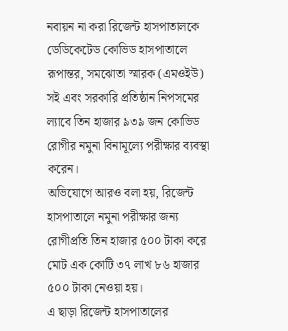নবায়ন না করা রিজেন্ট হাসপাতালকে ডেডিকেটেড কোভিড হাসপাতালে রূপান্তর, সমঝোতা স্মারক (এমওইউ) সই এবং সরকারি প্রতিষ্ঠান নিপসমের ল্যাবে তিন হাজার ৯৩৯ জন কোভিড রোগীর নমুনা বিনামূল্যে পরীক্ষার ব্যবস্থা করেন।
অভিযোগে আরও বলা হয়, রিজেন্ট হাসপাতালে নমুনা পরীক্ষার জন্য রোগীপ্রতি তিন হাজার ৫০০ টাকা করে মোট এক কোটি ৩৭ লাখ ৮৬ হাজার ৫০০ টাকা নেওয়া হয়।
এ ছাড়া রিজেন্ট হাসপাতালের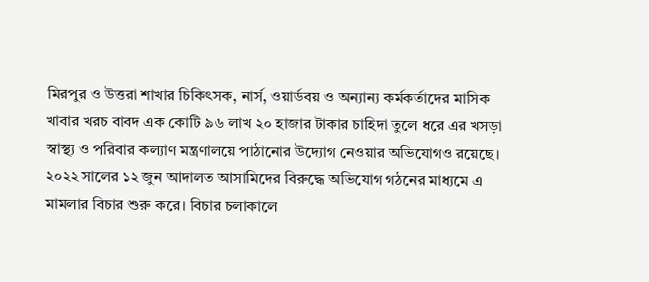মিরপুর ও উত্তরা শাখার চিকিৎসক, নার্স, ওয়ার্ডবয় ও অন্যান্য কর্মকর্তাদের মাসিক খাবার খরচ বাবদ এক কোটি ৯৬ লাখ ২০ হাজার টাকার চাহিদা তুলে ধরে এর খসড়া স্বাস্থ্য ও পরিবার কল্যাণ মন্ত্রণালয়ে পাঠানোর উদ্যোগ নেওয়ার অভিযোগও রয়েছে।
২০২২ সালের ১২ জুন আদালত আসামিদের বিরুদ্ধে অভিযোগ গঠনের মাধ্যমে এ মামলার বিচার শুরু করে। বিচার চলাকালে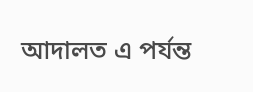আদালত এ পর্যন্ত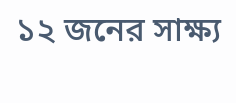১২ জনের সাক্ষ্য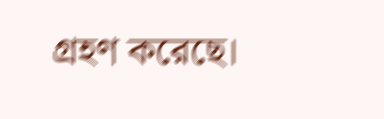গ্রহণ করেছে।